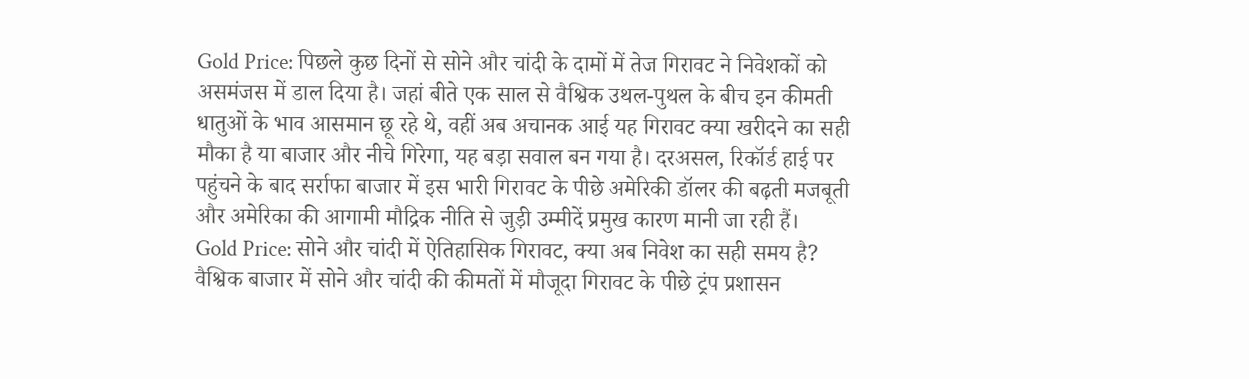Gold Price: पिछले कुछ दिनों से सोने और चांदी के दामों में तेज गिरावट ने निवेशकों को असमंजस में डाल दिया है। जहां बीते एक साल से वैश्विक उथल-पुथल के बीच इन कीमती धातुओं के भाव आसमान छू रहे थे, वहीं अब अचानक आई यह गिरावट क्या खरीदने का सही मौका है या बाजार और नीचे गिरेगा, यह बड़ा सवाल बन गया है। दरअसल, रिकॉर्ड हाई पर पहुंचने के बाद सर्राफा बाजार में इस भारी गिरावट के पीछे अमेरिकी डॉलर की बढ़ती मजबूती और अमेरिका की आगामी मौद्रिक नीति से जुड़ी उम्मीदें प्रमुख कारण मानी जा रही हैं।
Gold Price: सोने और चांदी में ऐतिहासिक गिरावट, क्या अब निवेश का सही समय है?
वैश्विक बाजार में सोने और चांदी की कीमतों में मौजूदा गिरावट के पीछे ट्रंप प्रशासन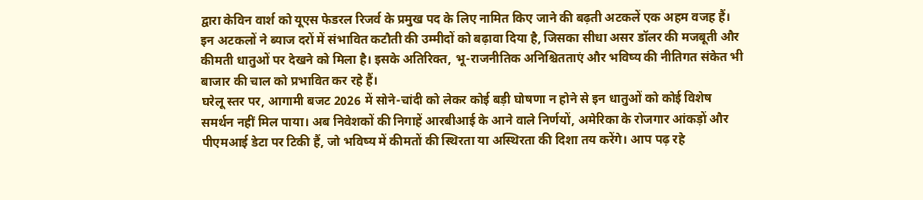द्वारा केविन वार्श को यूएस फेडरल रिजर्व के प्रमुख पद के लिए नामित किए जाने की बढ़ती अटकलें एक अहम वजह हैं। इन अटकलों ने ब्याज दरों में संभावित कटौती की उम्मीदों को बढ़ावा दिया है, जिसका सीधा असर डॉलर की मजबूती और कीमती धातुओं पर देखने को मिला है। इसके अतिरिक्त, भू-राजनीतिक अनिश्चितताएं और भविष्य की नीतिगत संकेत भी बाजार की चाल को प्रभावित कर रहे हैं।
घरेलू स्तर पर, आगामी बजट 2026 में सोने-चांदी को लेकर कोई बड़ी घोषणा न होने से इन धातुओं को कोई विशेष समर्थन नहीं मिल पाया। अब निवेशकों की निगाहें आरबीआई के आने वाले निर्णयों, अमेरिका के रोजगार आंकड़ों और पीएमआई डेटा पर टिकी हैं, जो भविष्य में कीमतों की स्थिरता या अस्थिरता की दिशा तय करेंगे। आप पढ़ रहे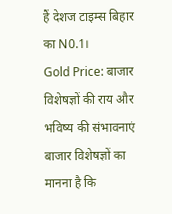हैं देशज टाइम्स बिहार का N0.1।
Gold Price: बाजार विशेषज्ञों की राय और भविष्य की संभावनाएं
बाजार विशेषज्ञों का मानना है कि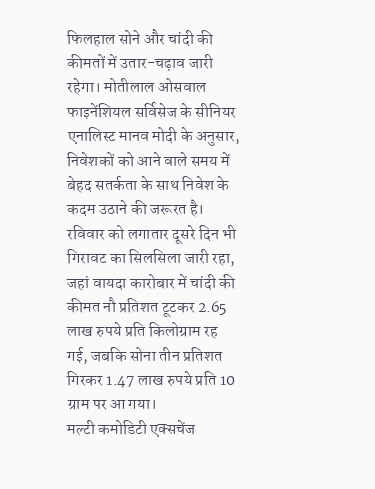फिलहाल सोने और चांदी की कीमतों में उतार-चढ़ाव जारी रहेगा। मोतीलाल ओसवाल फाइनेंशियल सर्विसेज के सीनियर एनालिस्ट मानव मोदी के अनुसार, निवेशकों को आने वाले समय में बेहद सतर्कता के साथ निवेश के कदम उठाने की जरूरत है। रविवार को लगातार दूसरे दिन भी गिरावट का सिलसिला जारी रहा, जहां वायदा कारोबार में चांदी की कीमत नौ प्रतिशत टूटकर 2.65 लाख रुपये प्रति किलोग्राम रह गई, जबकि सोना तीन प्रतिशत गिरकर 1.47 लाख रुपये प्रति 10 ग्राम पर आ गया।
मल्टी कमोडिटी एक्सचेंज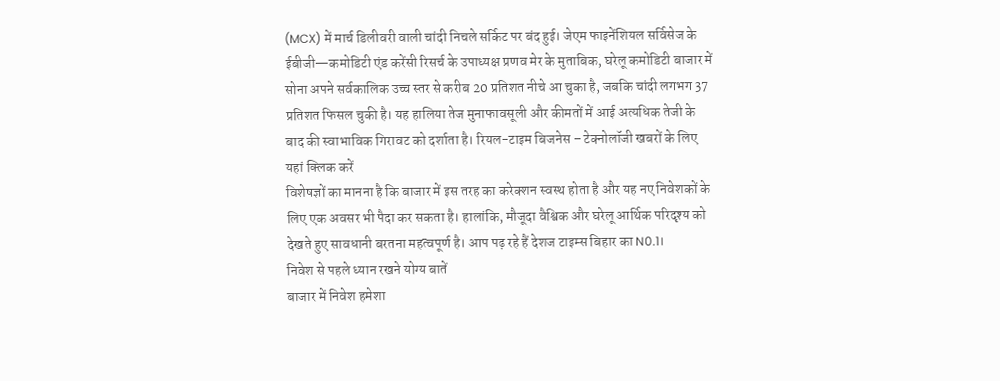(MCX) में मार्च डिलीवरी वाली चांदी निचले सर्किट पर बंद हुई। जेएम फाइनेंशियल सर्विसेज के ईबीजी—कमोडिटी एंड करेंसी रिसर्च के उपाध्यक्ष प्रणव मेर के मुताबिक, घरेलू कमोडिटी बाजार में सोना अपने सर्वकालिक उच्च स्तर से करीब 20 प्रतिशत नीचे आ चुका है, जबकि चांदी लगभग 37 प्रतिशत फिसल चुकी है। यह हालिया तेज मुनाफावसूली और कीमतों में आई अत्यधिक तेजी के बाद की स्वाभाविक गिरावट को दर्शाता है। रियल-टाइम बिजनेस – टेक्नोलॉजी खबरों के लिए यहां क्लिक करें
विशेषज्ञों का मानना है कि बाजार में इस तरह का करेक्शन स्वस्थ होता है और यह नए निवेशकों के लिए एक अवसर भी पैदा कर सकता है। हालांकि, मौजूदा वैश्विक और घरेलू आर्थिक परिदृश्य को देखते हुए सावधानी बरतना महत्वपूर्ण है। आप पढ़ रहे हैं देशज टाइम्स बिहार का N0.1।
निवेश से पहले ध्यान रखने योग्य बातें
बाजार में निवेश हमेशा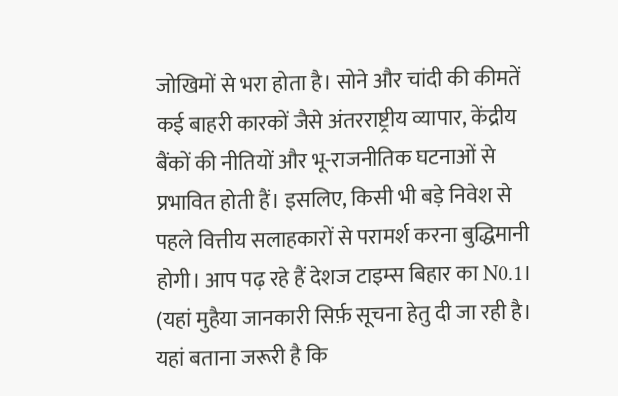जोखिमों से भरा होता है। सोने और चांदी की कीमतें कई बाहरी कारकों जैसे अंतरराष्ट्रीय व्यापार, केंद्रीय बैंकों की नीतियों और भू-राजनीतिक घटनाओं से प्रभावित होती हैं। इसलिए, किसी भी बड़े निवेश से पहले वित्तीय सलाहकारों से परामर्श करना बुद्धिमानी होगी। आप पढ़ रहे हैं देशज टाइम्स बिहार का N0.1।
(यहां मुहैया जानकारी सिर्फ़ सूचना हेतु दी जा रही है। यहां बताना जरूरी है कि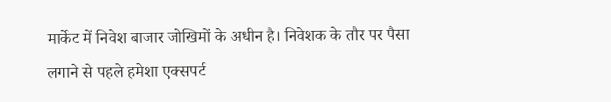मार्केट में निवेश बाजार जोखिमों के अधीन है। निवेशक के तौर पर पैसा लगाने से पहले हमेशा एक्सपर्ट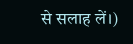से सलाह लें।)